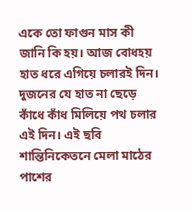একে তো ফাগুন মাস কী জানি কি হয়। আজ বোধহয় হাত ধরে এগিয়ে চলারই দিন। দুজনের যে হাত না ছেড়ে কাঁধে কাঁধ মিলিয়ে পথ চলার এই দিন। এই ছবি শান্তিনিকেতনে মেলা মাঠের পাশের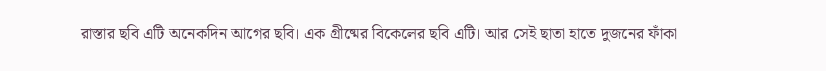রাস্তার ছবি এটি অনেকদিন আগের ছবি। এক গ্রীষ্মের বিকেলের ছবি এটি। আর সেই ছাতা হাতে দুজনের ফাঁকা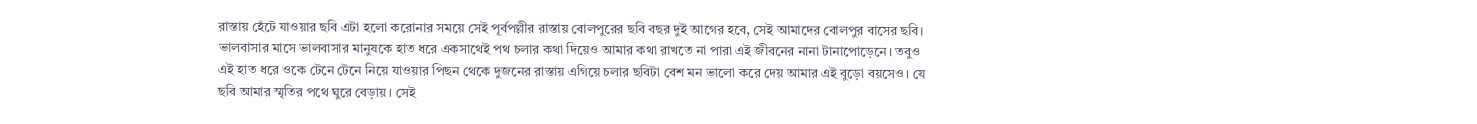রাস্তায় হেঁটে যাওয়ার ছবি এটা হলো করোনার সময়ে সেই পূর্বপল্লীর রাস্তায় বোলপুরের ছবি বছর দুই আগের হবে, সেই আমাদের বোলপুর বাসের ছবি।
ভালবাসার মাসে ভালবাসার মানুষকে হাত ধরে একসাথেই পথ চলার কথা দিয়েও আমার কথা রাখতে না পারা এই জীবনের নানা টানাপোড়েনে। তবুও এই হাত ধরে ওকে টেনে টেনে নিয়ে যাওয়ার পিছন থেকে দুজনের রাস্তায় এগিয়ে চলার ছবিটা বেশ মন ভালো করে দেয় আমার এই বুড়ো বয়সেও। যে ছবি আমার স্মৃতির পথে ঘুরে বেড়ায়। সেই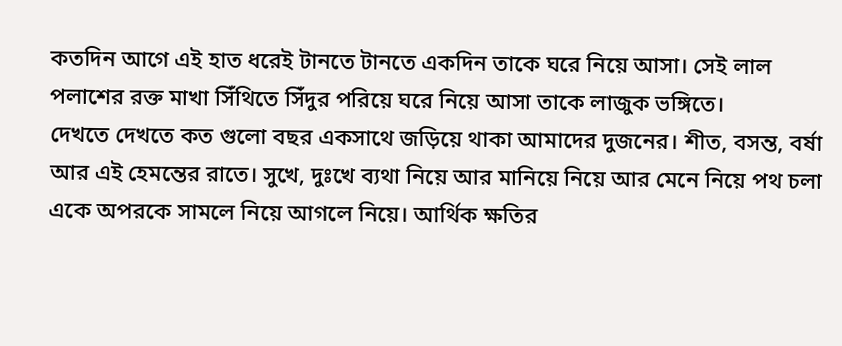কতদিন আগে এই হাত ধরেই টানতে টানতে একদিন তাকে ঘরে নিয়ে আসা। সেই লাল পলাশের রক্ত মাখা সিঁথিতে সিঁদুর পরিয়ে ঘরে নিয়ে আসা তাকে লাজুক ভঙ্গিতে।
দেখতে দেখতে কত গুলো বছর একসাথে জড়িয়ে থাকা আমাদের দুজনের। শীত, বসন্ত, বর্ষা আর এই হেমন্তের রাতে। সুখে, দুঃখে ব্যথা নিয়ে আর মানিয়ে নিয়ে আর মেনে নিয়ে পথ চলা একে অপরকে সামলে নিয়ে আগলে নিয়ে। আর্থিক ক্ষতির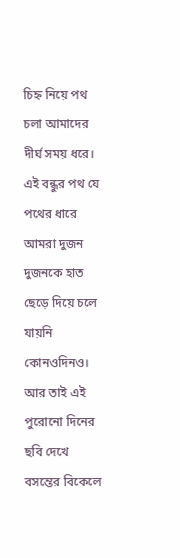চিহ্ন নিয়ে পথ চলা আমাদের দীর্ঘ সময় ধরে। এই বন্ধুর পথ যে পথের ধারে আমরা দুজন দুজনকে হাত ছেড়ে দিয়ে চলে যায়নি কোনওদিনও। আর তাই এই পুরোনো দিনের ছবি দেখে বসন্তের বিকেলে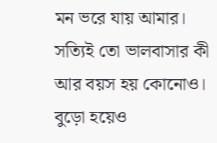মন ভরে যায় আমার।
সত্যিই তো ভালবাসার কী আর বয়স হয় কোনোও। বুড়ো হয়েও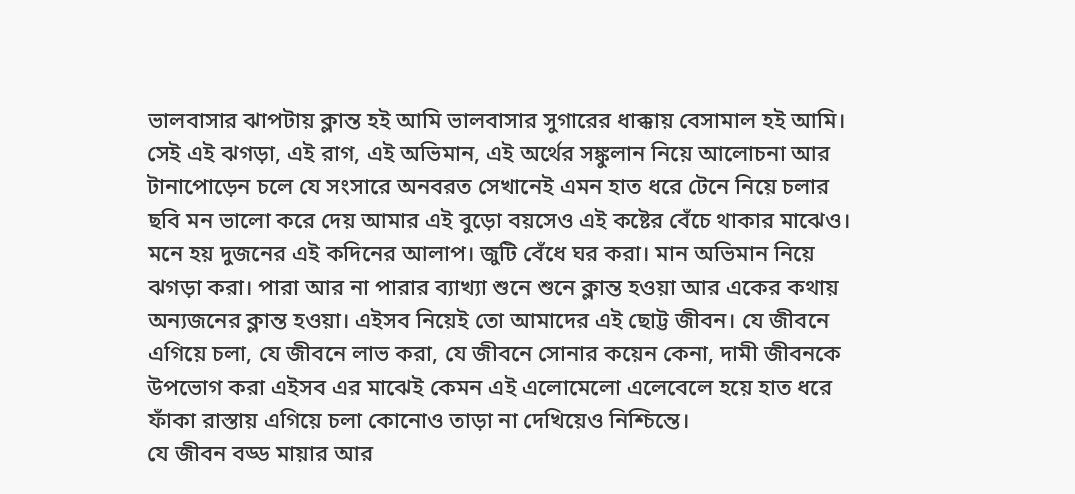ভালবাসার ঝাপটায় ক্লান্ত হই আমি ভালবাসার সুগারের ধাক্কায় বেসামাল হই আমি। সেই এই ঝগড়া, এই রাগ, এই অভিমান, এই অর্থের সঙ্কুলান নিয়ে আলোচনা আর টানাপোড়েন চলে যে সংসারে অনবরত সেখানেই এমন হাত ধরে টেনে নিয়ে চলার ছবি মন ভালো করে দেয় আমার এই বুড়ো বয়সেও এই কষ্টের বেঁচে থাকার মাঝেও।
মনে হয় দুজনের এই কদিনের আলাপ। জুটি বেঁধে ঘর করা। মান অভিমান নিয়ে ঝগড়া করা। পারা আর না পারার ব্যাখ্যা শুনে শুনে ক্লান্ত হওয়া আর একের কথায় অন্যজনের ক্লান্ত হওয়া। এইসব নিয়েই তো আমাদের এই ছোট্ট জীবন। যে জীবনে এগিয়ে চলা, যে জীবনে লাভ করা, যে জীবনে সোনার কয়েন কেনা, দামী জীবনকে উপভোগ করা এইসব এর মাঝেই কেমন এই এলোমেলো এলেবেলে হয়ে হাত ধরে ফাঁকা রাস্তায় এগিয়ে চলা কোনোও তাড়া না দেখিয়েও নিশ্চিন্তে।
যে জীবন বড্ড মায়ার আর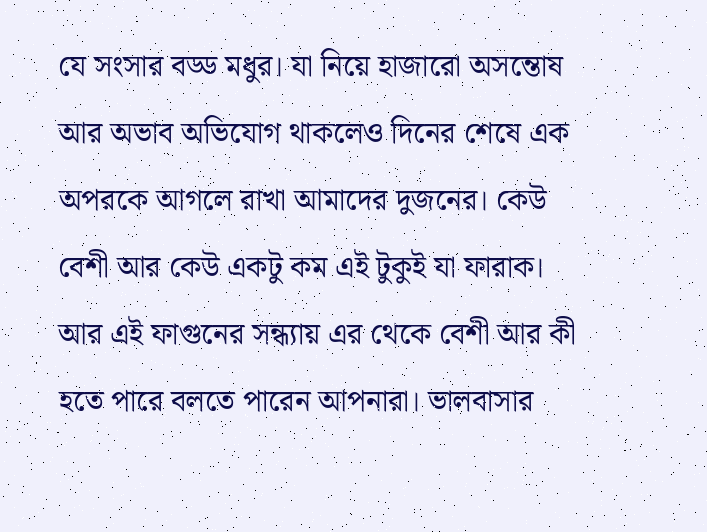যে সংসার বড্ড মধুর। যা নিয়ে হাজারো অসন্তোষ আর অভাব অভিযোগ থাকলেও দিনের শেষে এক অপরকে আগলে রাখা আমাদের দুজনের। কেউ বেশী আর কেউ একটু কম এই টুকুই যা ফারাক। আর এই ফাগুনের সন্ধ্যায় এর থেকে বেশী আর কী হতে পারে বলতে পারেন আপনারা। ভালবাসার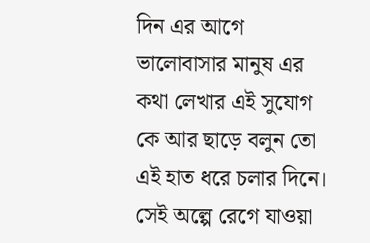দিন এর আগে ভালোবাসার মানুষ এর কথা লেখার এই সুযোগ কে আর ছাড়ে বলুন তো এই হাত ধরে চলার দিনে। সেই অল্পে রেগে যাওয়া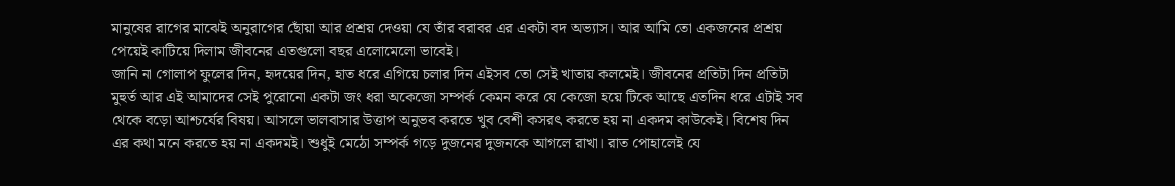মানুষের রাগের মাঝেই অনুরাগের ছোঁয়া আর প্রশ্রয় দেওয়া যে তাঁর বরাবর এর একটা বদ অভ্যাস। আর আমি তো একজনের প্রশ্রয় পেয়েই কাটিয়ে দিলাম জীবনের এতগুলো বছর এলোমেলো ভাবেই।
জানি না গোলাপ ফুলের দিন, হৃদয়ের দিন, হাত ধরে এগিয়ে চলার দিন এইসব তো সেই খাতায় কলমেই। জীবনের প্রতিটা দিন প্রতিটা মুহুর্ত আর এই আমাদের সেই পুরোনো একটা জং ধরা অকেজো সম্পর্ক কেমন করে যে কেজো হয়ে টিকে আছে এতদিন ধরে এটাই সব থেকে বড়ো আশ্চর্যের বিষয়। আসলে ভালবাসার উত্তাপ অনুভব করতে খুব বেশী কসরৎ করতে হয় না একদম কাউকেই। বিশেষ দিন এর কথা মনে করতে হয় না একদমই। শুধুই মেঠো সম্পর্ক গড়ে দুজনের দুজনকে আগলে রাখা। রাত পোহালেই যে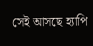সেই আসছে হ্যাপি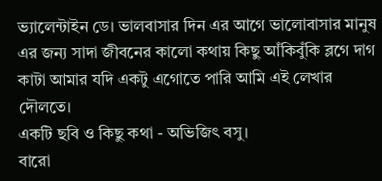ভ্যালেন্টাইন ডে। ভালবাসার দিন এর আগে ভালোবাসার মানুষ এর জন্য সাদা জীবনের কালো কথায় কিছু আঁকিবুঁকি ব্লগে দাগ কাটা আমার যদি একটু এগোতে পারি আমি এই লেখার দৌলতে।
একটি ছবি ও কিছু কথা - অভিজিৎ বসু।
বারো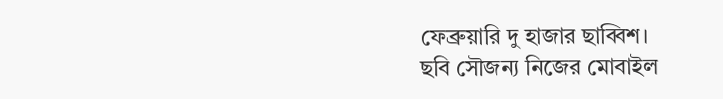ফেব্রুয়ারি দু হাজার ছাব্বিশ।
ছবি সৌজন্য নিজের মোবাইল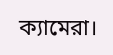ক্যামেরা।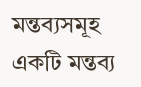মন্তব্যসমূহ
একটি মন্তব্য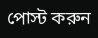পোস্ট করুন